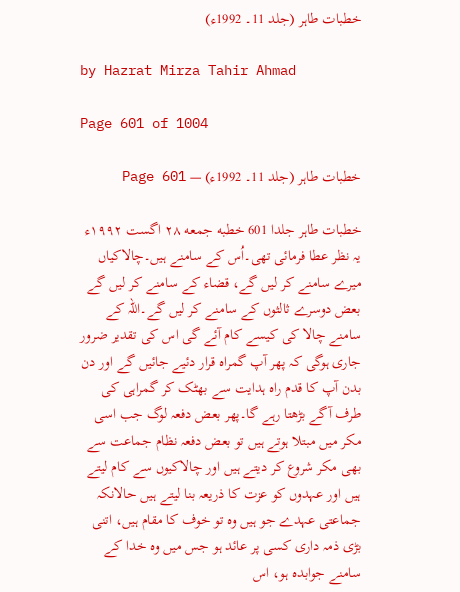خطبات طاہر (جلد 11۔ 1992ء)

by Hazrat Mirza Tahir Ahmad

Page 601 of 1004

خطبات طاہر (جلد 11۔ 1992ء) — Page 601

خطبات طاہر جلدا 601 خطبه جمعه ۲۸ اگست ۱۹۹۲ء یہ نظر عطا فرمائی تھی۔اُس کے سامنے ہیں۔چالاکیاں میرے سامنے کر لیں گے، قضاء کے سامنے کر لیں گے بعض دوسرے ثالثوں کے سامنے کر لیں گے۔اللہ کے سامنے چالا کی کیسے کام آئے گی اس کی تقدیر ضرور جاری ہوگی کہ پھر آپ گمراہ قرار دئیے جائیں گے اور دن بدن آپ کا قدم راہ ہدایت سے بھٹک کر گمراہی کی طرف آگے بڑھتا رہے گا۔پھر بعض دفعہ لوگ جب اسی مکر میں مبتلا ہوتے ہیں تو بعض دفعہ نظام جماعت سے بھی مکر شروع کر دیتے ہیں اور چالاکیوں سے کام لیتے ہیں اور عہدوں کو عزت کا ذریعہ بنا لیتے ہیں حالانکہ جماعتی عہدے جو ہیں وہ تو خوف کا مقام ہیں، اتنی بڑی ذمہ داری کسی پر عائد ہو جس میں وہ خدا کے سامنے جوابدہ ہو، اس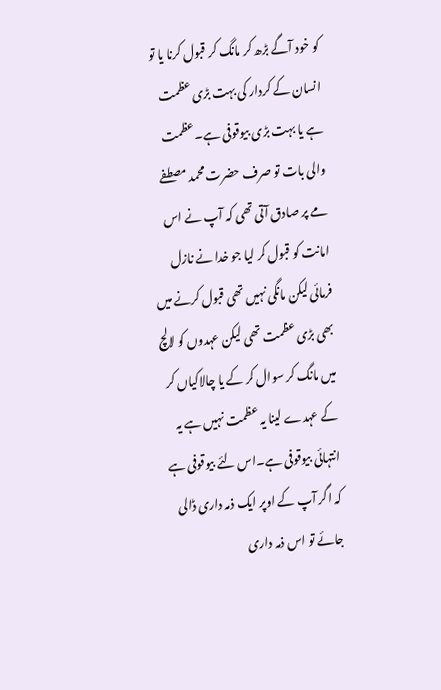کو خود آگے بڑھ کر مانگ کر قبول کرنا یا تو انسان کے کردار کی بہت بڑی عظمت ہے یا بہت بڑی بیوقوفی ہے۔عظمت والی بات تو صرف حضرت محمد مصطفے مے پر صادق آتی تھی کہ آپ نے اس امانت کو قبول کر لیا جو خدا نے نازل فرمائی لیکن مانگی نہیں تھی قبول کرنے میں بھی بڑی عظمت تھی لیکن عہدوں کو لالچ میں مانگ کر سوال کر کے یا چالاکیاں کر کے عہدے لینا یہ عظمت نہیں ہے یہ انتہائی بیوقوفی ہے۔اس لئے بیوقوفی ہے کہ اگر آپ کے اوپر ایک ذمہ داری ڈالی جائے تو اس ذمہ داری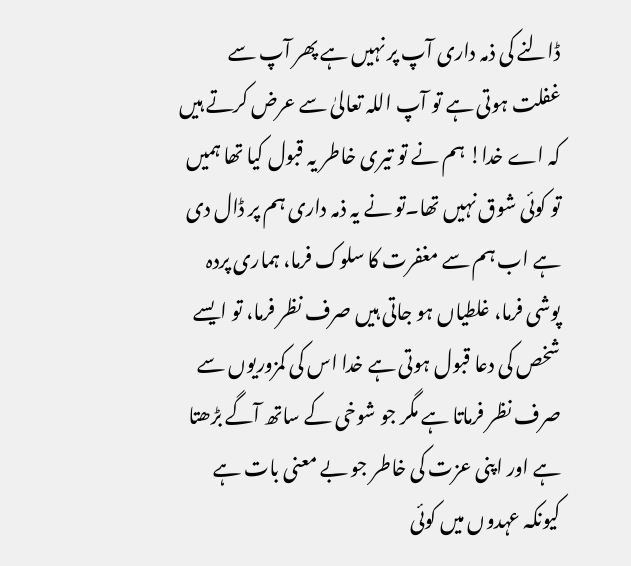ڈالنے کی ذمہ داری آپ پر نہیں ہے پھر آپ سے غفلت ہوتی ہے تو آپ اللہ تعالیٰ سے عرض کرتے ہیں کہ اے خدا! ہم نے تو تیری خاطر یہ قبول کیا تھا ہمیں تو کوئی شوق نہیں تھا۔تو نے یہ ذمہ داری ہم پر ڈال دی ہے اب ہم سے مغفرت کا سلوک فرما، ہماری پردہ پوشی فرما، غلطیاں ہو جاتی ہیں صرف نظر فرما، تو ایسے شخص کی دعا قبول ہوتی ہے خدا اس کی کمزوریوں سے صرف نظر فرماتا ہے مگر جو شوخی کے ساتھ آگے بڑھتا ہے اور اپنی عزت کی خاطر جو بے معنی بات ہے کیونکہ عہدوں میں کوئی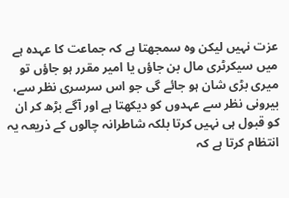عزت نہیں لیکن وہ سمجھتا ہے کہ جماعت کا عہدہ ہے میں سیکرٹری مال بن جاؤں یا امیر مقرر ہو جاؤں تو میری بڑی شان ہو جائے گی جو اس سرسری نظر سے، بیرونی نظر سے عہدوں کو دیکھتا ہے اور آگے بڑھ کر ان کو قبول ہی نہیں کرتا بلکہ شاطرانہ چالوں کے ذریعہ یہ انتظام کرتا ہے کہ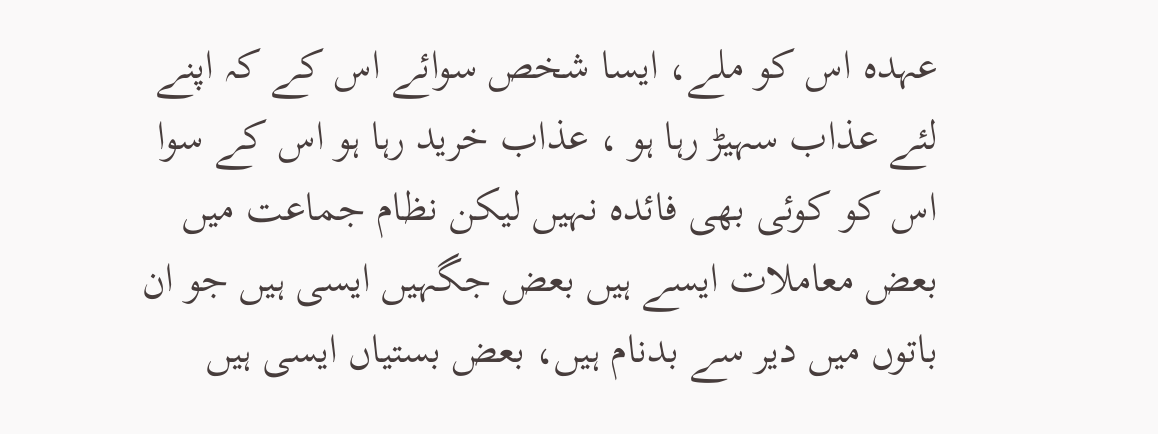عہدہ اس کو ملے، ایسا شخص سوائے اس کے کہ اپنے لئے عذاب سہیڑ رہا ہو ، عذاب خرید رہا ہو اس کے سوا اس کو کوئی بھی فائدہ نہیں لیکن نظام جماعت میں بعض معاملات ایسے ہیں بعض جگہیں ایسی ہیں جو ان باتوں میں دیر سے بدنام ہیں، بعض بستیاں ایسی ہیں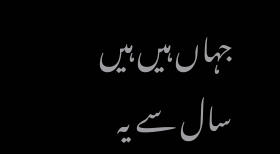جہاں ہیں ہیں سال سے یہ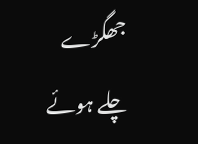جھگڑے چلے ہوئے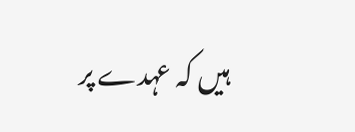ہیں کہ عہدے پر